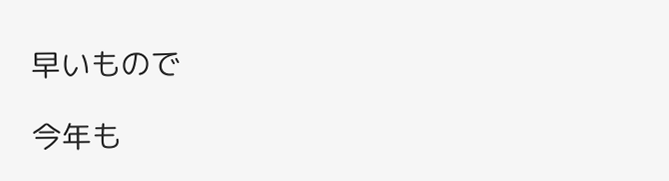早いもので

今年も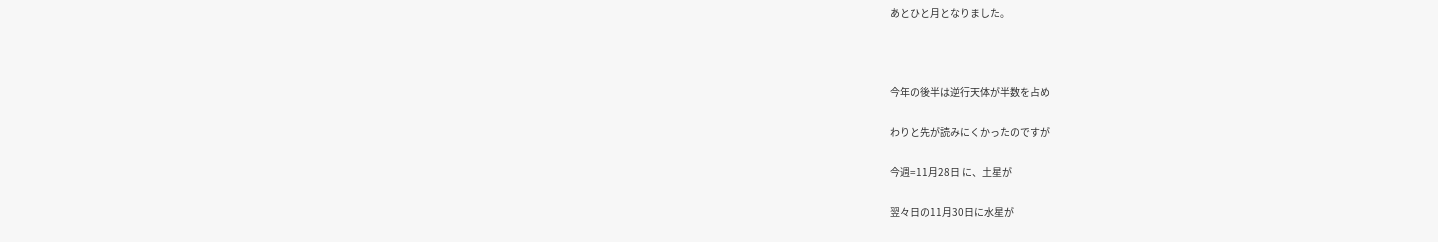あとひと月となりました。



今年の後半は逆行天体が半数を占め

わりと先が読みにくかったのですが

今週=11月28日 に、土星が

翌々日の11月30日に水星が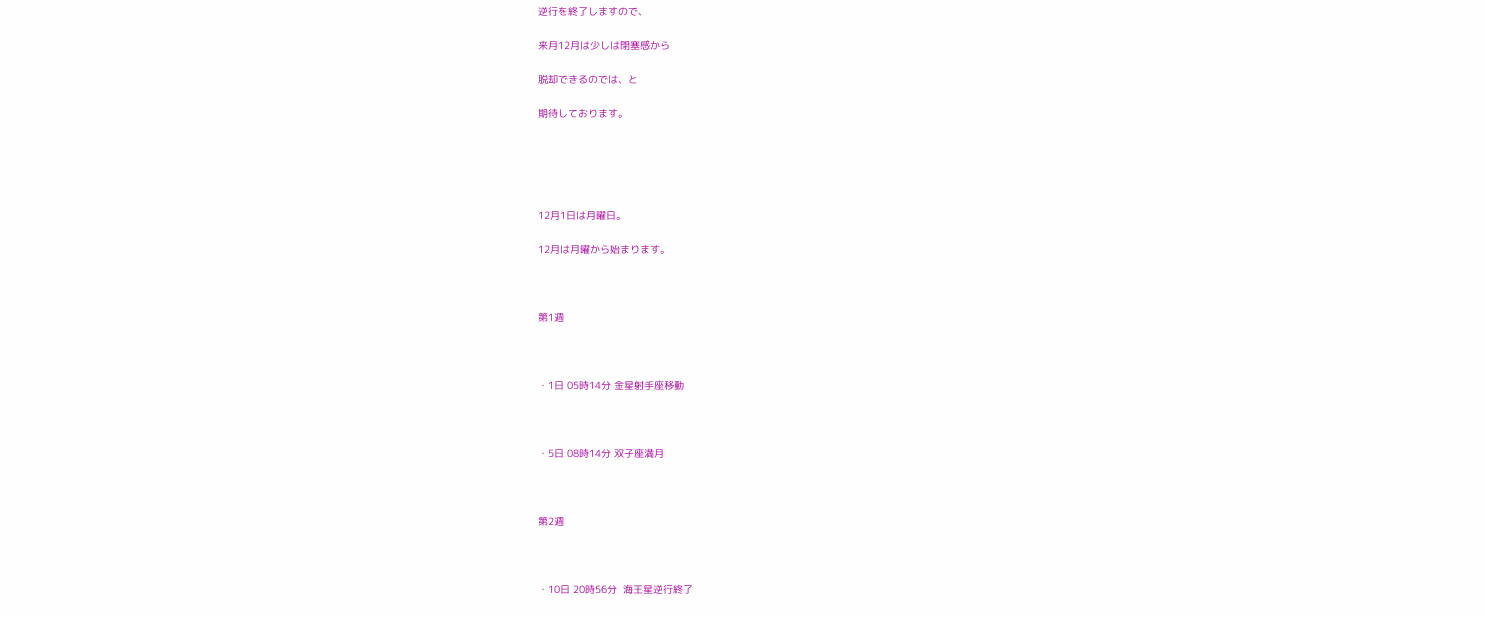逆行を終了しますので、

来月12月は少しは閉塞感から

脱却できるのでは、と

期待しております。





12月1日は月曜日。

12月は月曜から始まります。



第1週



・1日 05時14分 金星射手座移動



・5日 08時14分 双子座満月



第2週



・10日 20時56分  海王星逆行終了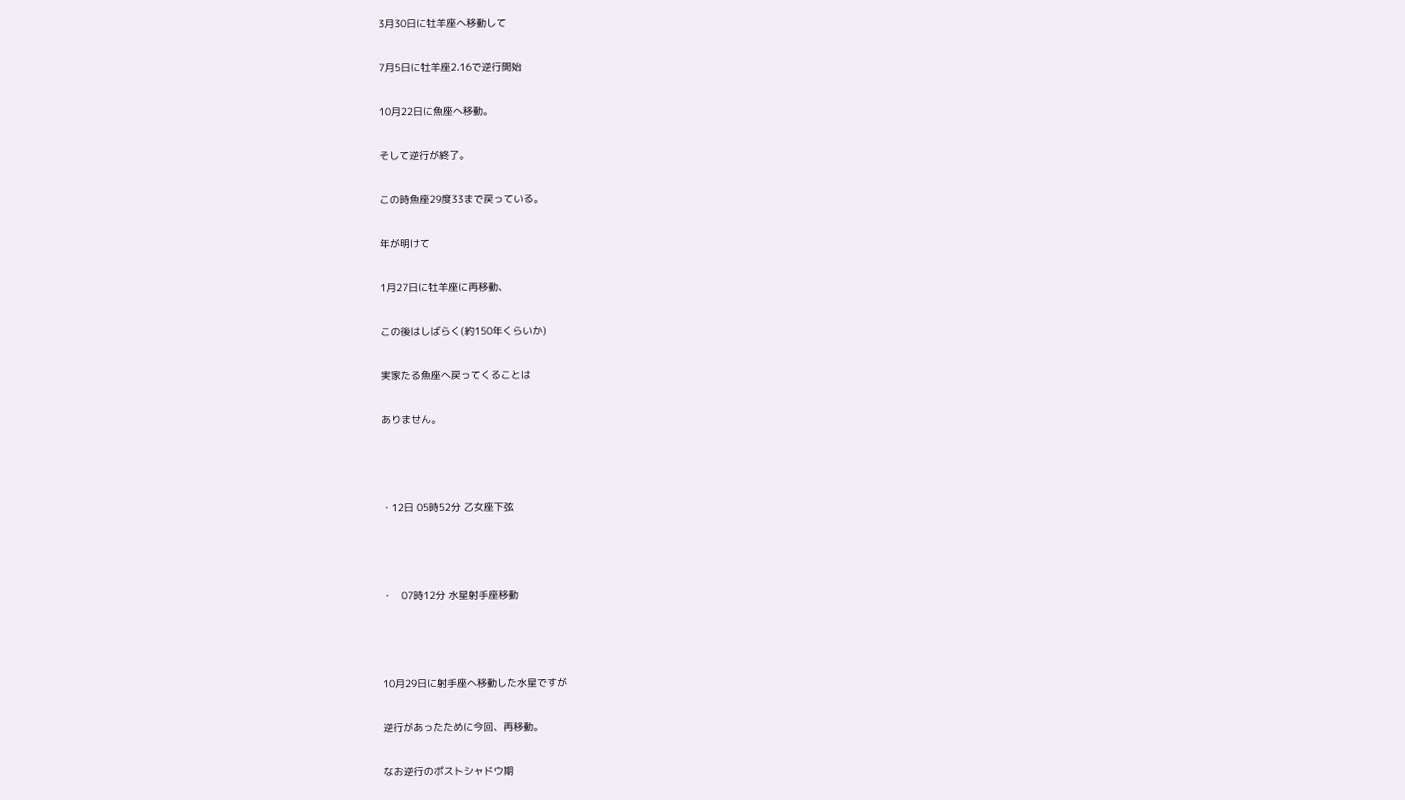3月30日に牡羊座へ移動して

7月5日に牡羊座2.16で逆行開始

10月22日に魚座へ移動。

そして逆行が終了。

この時魚座29度33まで戻っている。

年が明けて

1月27日に牡羊座に再移動、

この後はしばらく(約150年くらいか)

実家たる魚座へ戻ってくることは

ありません。



・12日 05時52分 乙女座下弦



・   07時12分 水星射手座移動



10月29日に射手座へ移動した水星ですが

逆行があったために今回、再移動。

なお逆行のポストシャドウ期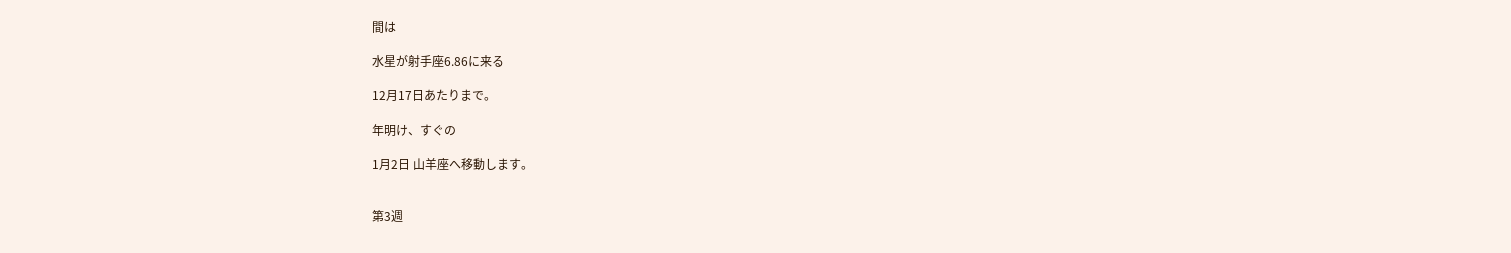間は

水星が射手座6.86に来る

12月17日あたりまで。

年明け、すぐの

1月2日 山羊座へ移動します。


第3週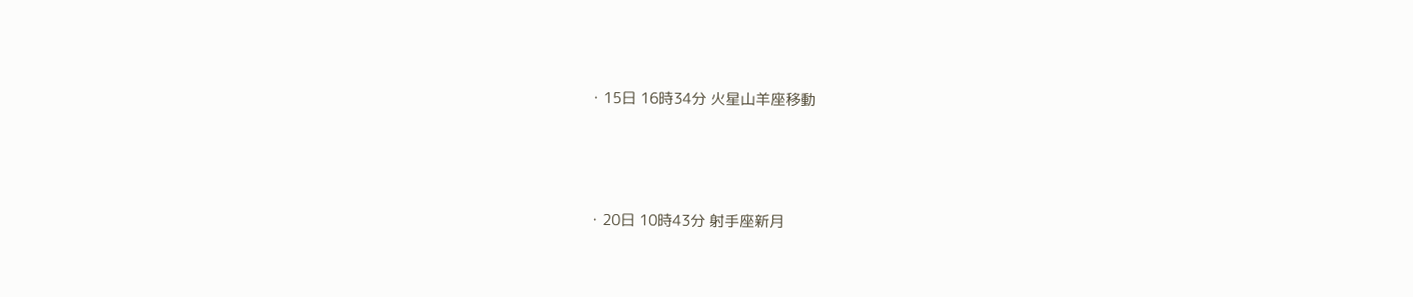・15日 16時34分 火星山羊座移動



・20日 10時43分 射手座新月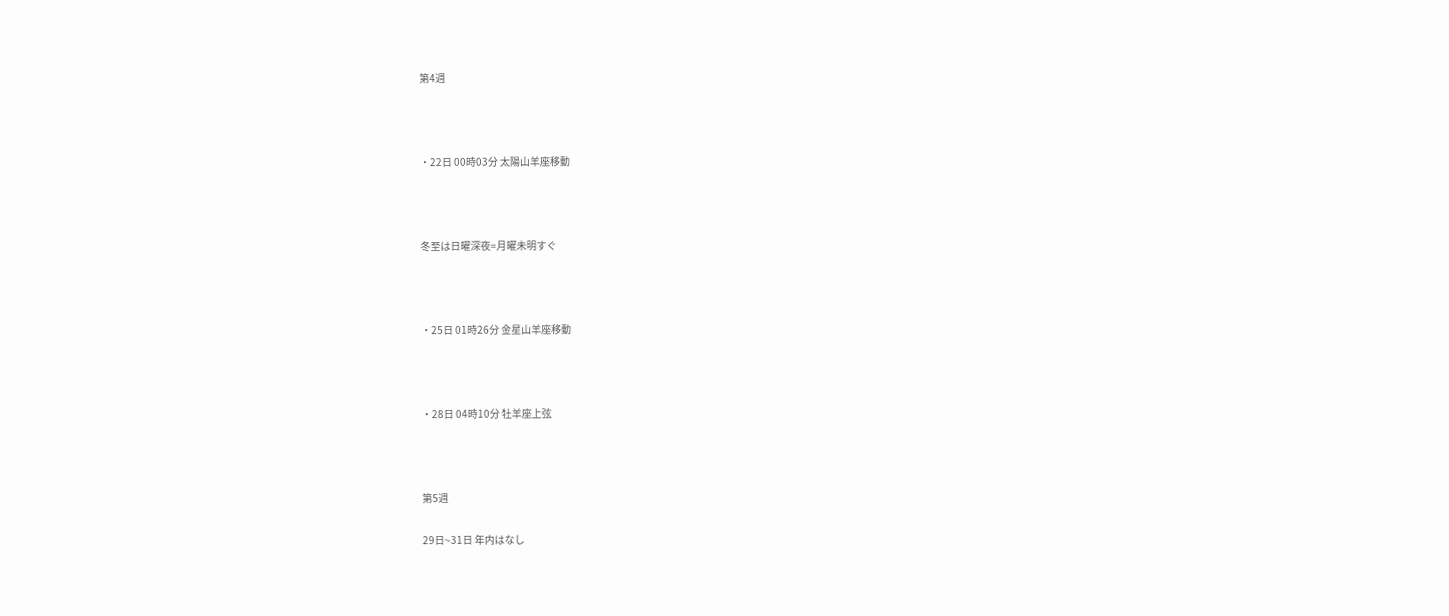第4週



・22日 00時03分 太陽山羊座移動



冬至は日曜深夜=月曜未明すぐ



・25日 01時26分 金星山羊座移動



・28日 04時10分 牡羊座上弦



第5週

29日~31日 年内はなし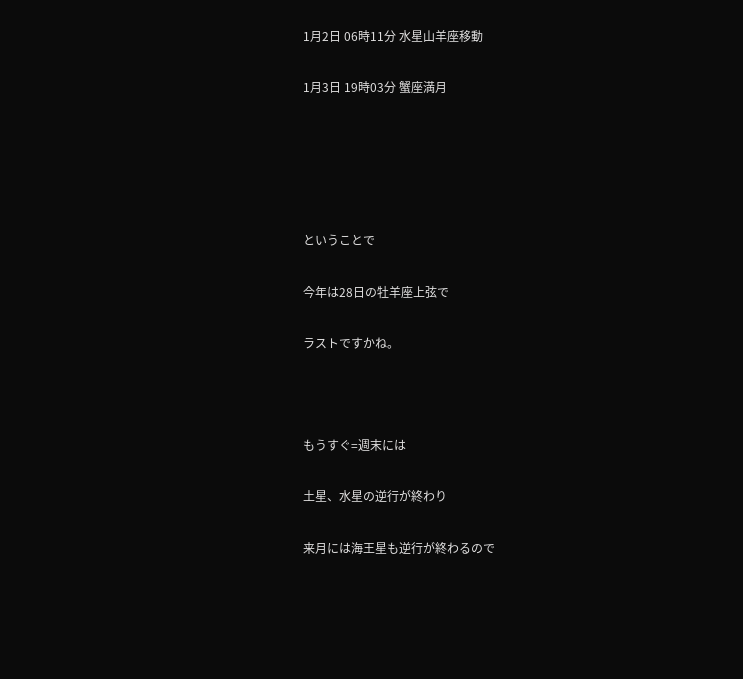1月2日 06時11分 水星山羊座移動

1月3日 19時03分 蟹座満月





ということで

今年は28日の牡羊座上弦で

ラストですかね。



もうすぐ=週末には

土星、水星の逆行が終わり

来月には海王星も逆行が終わるので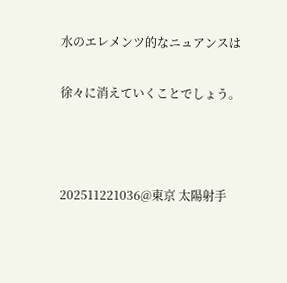水のエレメンツ的なニュアンスは

徐々に消えていくことでしょう。



202511221036@東京 太陽射手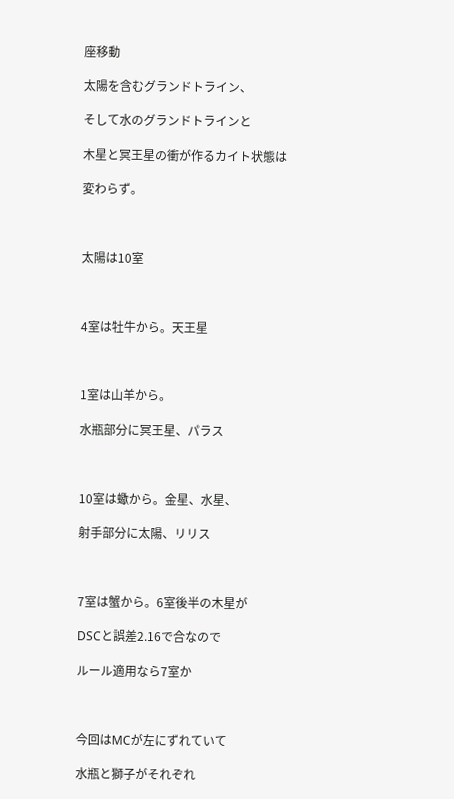座移動

太陽を含むグランドトライン、

そして水のグランドトラインと

木星と冥王星の衝が作るカイト状態は

変わらず。



太陽は10室



4室は牡牛から。天王星



1室は山羊から。

水瓶部分に冥王星、パラス



10室は蠍から。金星、水星、

射手部分に太陽、リリス



7室は蟹から。6室後半の木星が

DSCと誤差2.16で合なので

ルール適用なら7室か



今回はMCが左にずれていて

水瓶と獅子がそれぞれ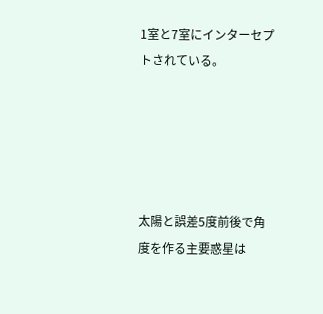1室と7室にインターセプトされている。





太陽と誤差5度前後で角度を作る主要惑星は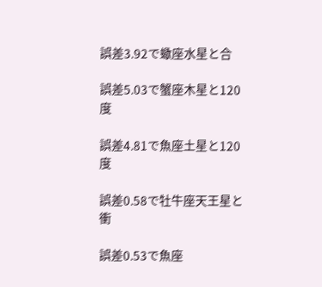誤差3.92で蠍座水星と合

誤差5.03で蟹座木星と120度

誤差4.81で魚座土星と120度

誤差0.58で牡牛座天王星と衝

誤差0.53で魚座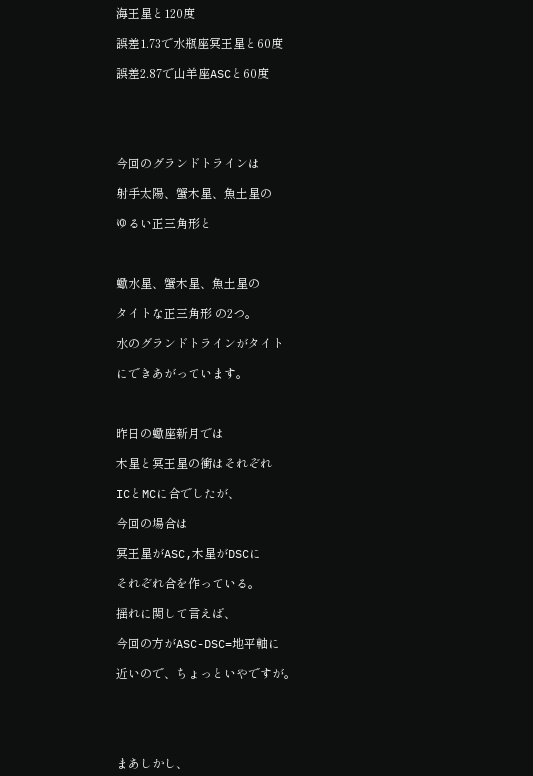海王星と120度

誤差1.73で水瓶座冥王星と60度

誤差2.87で山羊座ASCと60度





今回のグランドトラインは

射手太陽、蟹木星、魚土星の

ゆるい正三角形と



蠍水星、蟹木星、魚土星の

タイトな正三角形 の2つ。

水のグランドトラインがタイト

にできあがっています。



昨日の蠍座新月では

木星と冥王星の衝はそれぞれ

ICとMCに合でしたが、

今回の場合は

冥王星がASC,木星がDSCに

それぞれ合を作っている。

揺れに関して言えば、

今回の方がASC-DSC=地平軸に

近いので、ちょっといやですが。





まあしかし、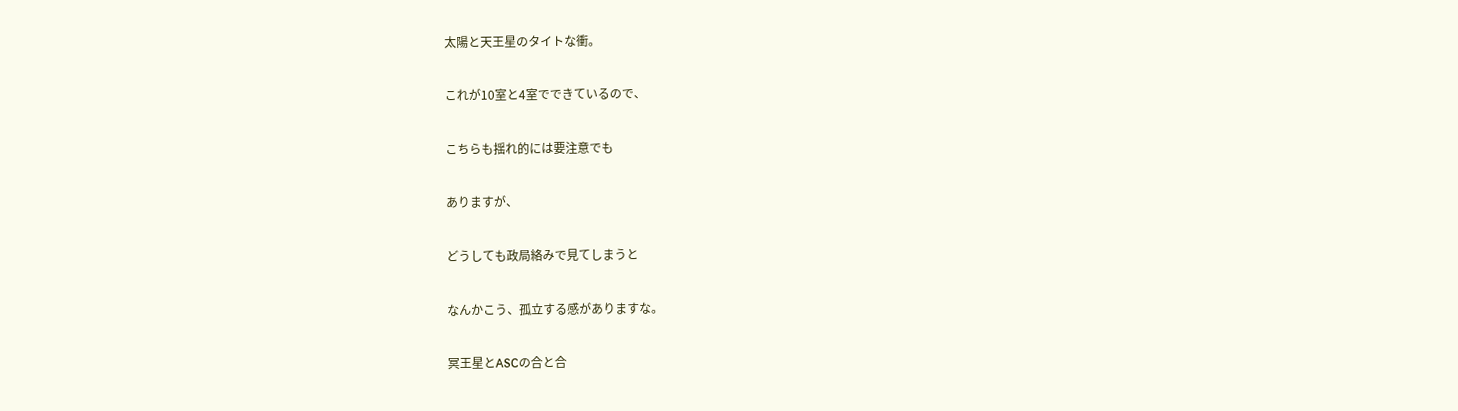太陽と天王星のタイトな衝。

これが10室と4室でできているので、

こちらも揺れ的には要注意でも

ありますが、

どうしても政局絡みで見てしまうと

なんかこう、孤立する感がありますな。

冥王星とASCの合と合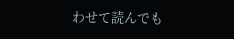わせて読んでも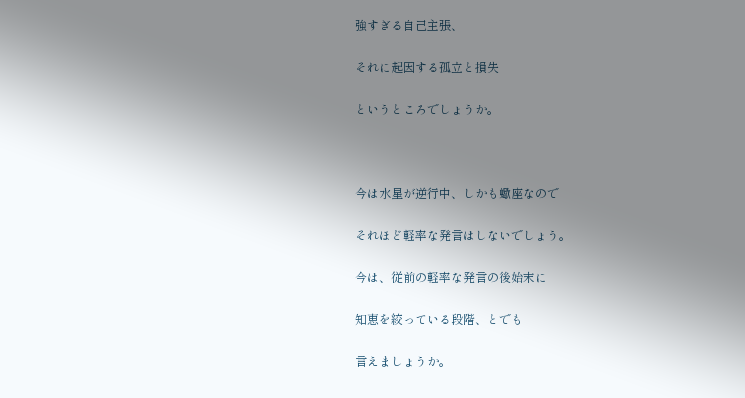強すぎる自己主張、

それに起因する孤立と損失

というところでしょうか。



今は水星が逆行中、しかも蠍座なので

それほど軽率な発言はしないでしょう。

今は、従前の軽率な発言の後始末に

知恵を絞っている段階、とでも

言えましょうか。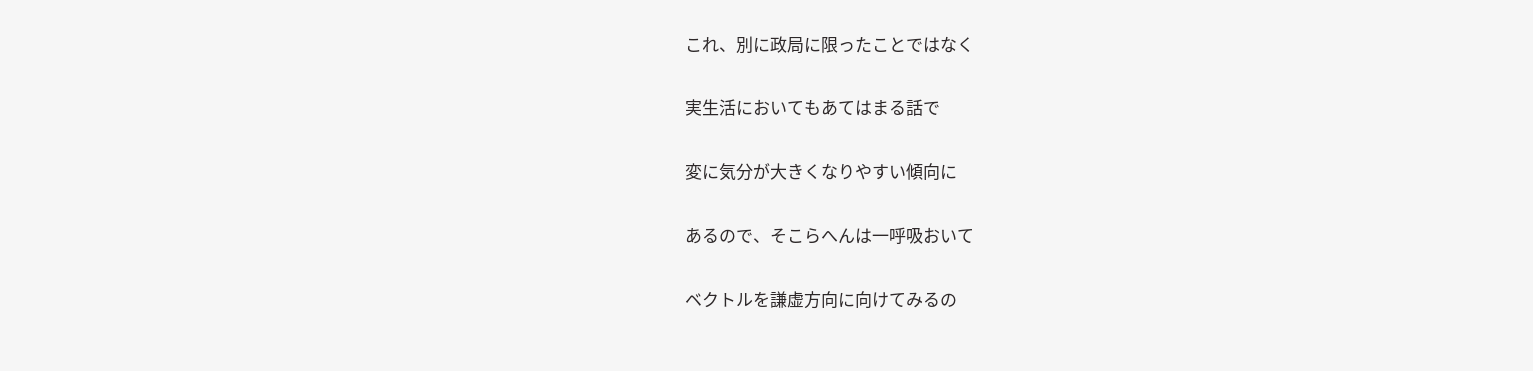これ、別に政局に限ったことではなく

実生活においてもあてはまる話で

変に気分が大きくなりやすい傾向に

あるので、そこらへんは一呼吸おいて

ベクトルを謙虚方向に向けてみるの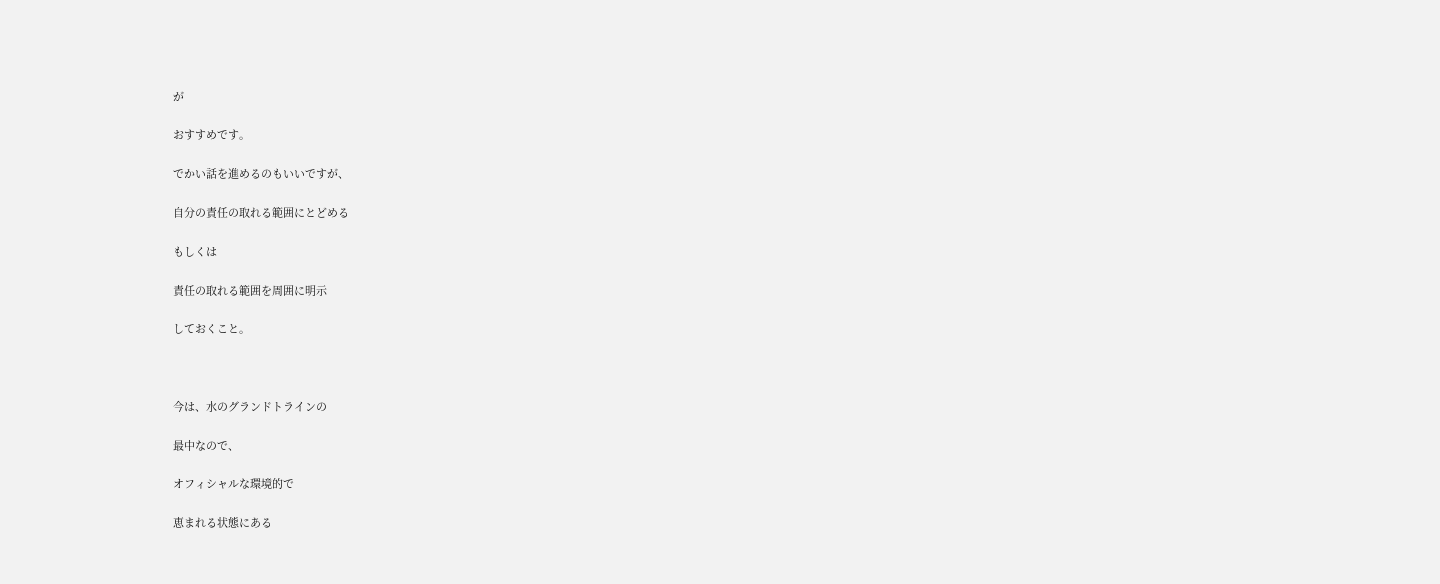が

おすすめです。

でかい話を進めるのもいいですが、

自分の責任の取れる範囲にとどめる

もしくは

責任の取れる範囲を周囲に明示

しておくこと。



今は、水のグランドトラインの

最中なので、

オフィシャルな環境的で

恵まれる状態にある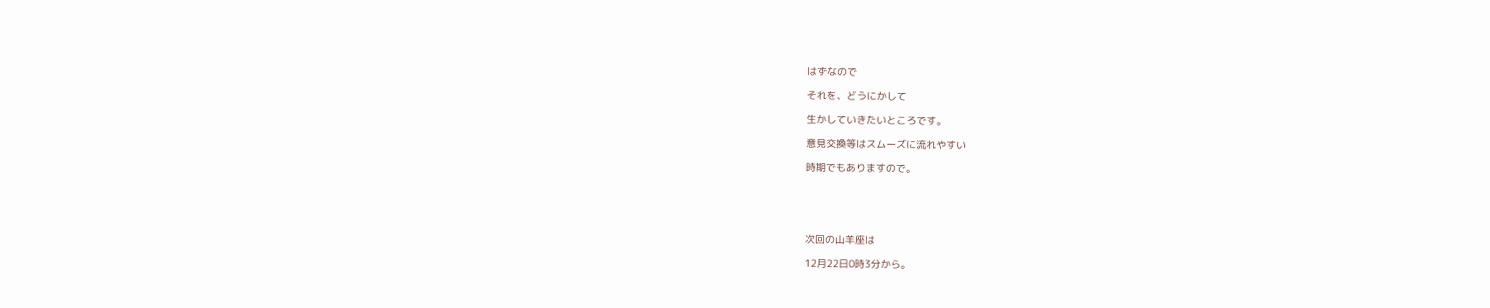はずなので

それを、どうにかして

生かしていきたいところです。

意見交換等はスムーズに流れやすい

時期でもありますので。





次回の山羊座は

12月22日0時3分から。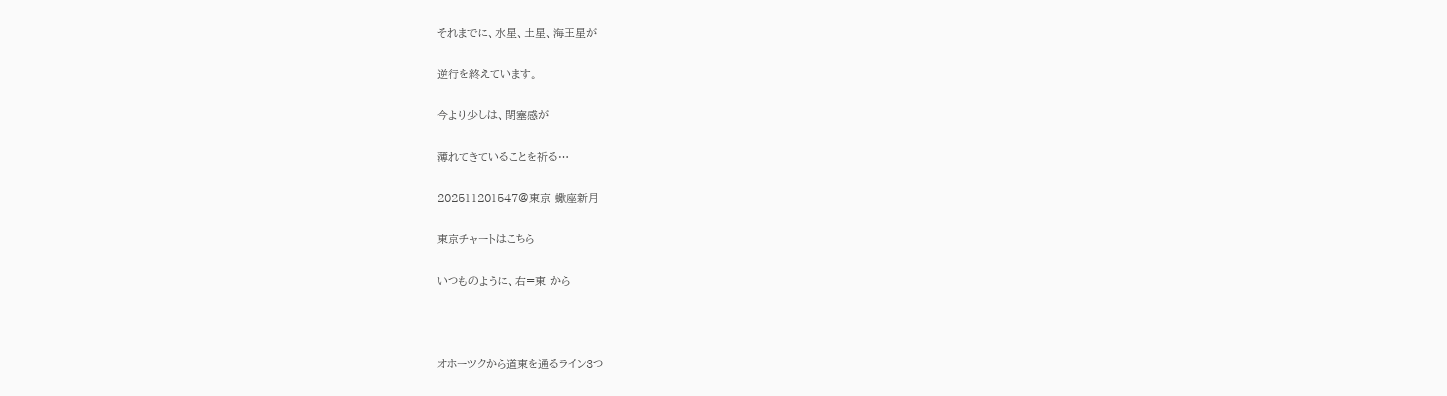それまでに、水星、土星、海王星が

逆行を終えています。

今より少しは、閉塞感が

薄れてきていることを祈る…

202511201547@東京 蠍座新月

東京チャートはこちら

いつものように、右=東 から



オホーツクから道東を通るライン3つ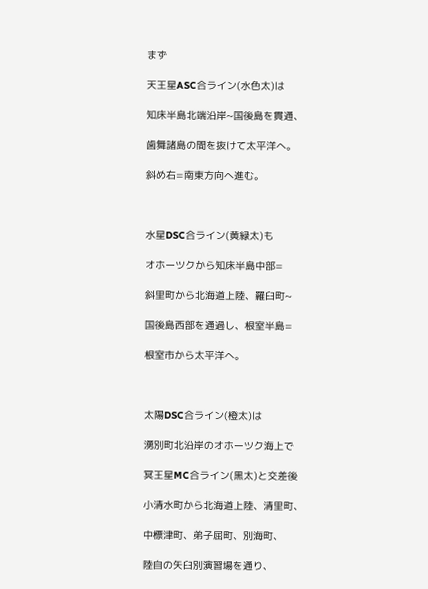まず

天王星ASC合ライン(水色太)は

知床半島北端沿岸~国後島を貫通、

歯舞諸島の間を抜けて太平洋へ。

斜め右=南東方向へ進む。



水星DSC合ライン(黄緑太)も

オホーツクから知床半島中部=

斜里町から北海道上陸、羅臼町~

国後島西部を通過し、根室半島=

根室市から太平洋へ。



太陽DSC合ライン(橙太)は

湧別町北沿岸のオホーツク海上で

冥王星MC合ライン(黒太)と交差後

小清水町から北海道上陸、清里町、

中標津町、弟子屈町、別海町、

陸自の矢臼別演習場を通り、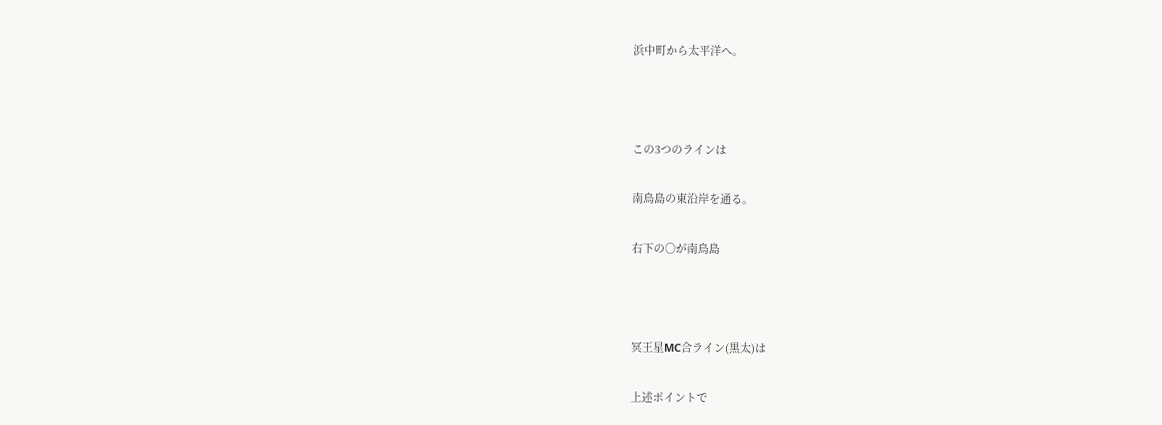浜中町から太平洋へ。



この3つのラインは

南鳥島の東沿岸を通る。

右下の○が南鳥島



冥王星MC合ライン(黒太)は

上述ポイントで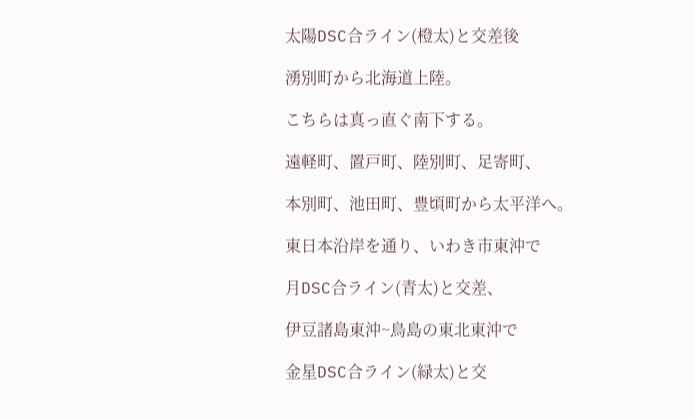太陽DSC合ライン(橙太)と交差後

湧別町から北海道上陸。

こちらは真っ直ぐ南下する。

遠軽町、置戸町、陸別町、足寄町、

本別町、池田町、豊頃町から太平洋へ。

東日本沿岸を通り、いわき市東沖で

月DSC合ライン(青太)と交差、

伊豆諸島東沖~鳥島の東北東沖で

金星DSC合ライン(緑太)と交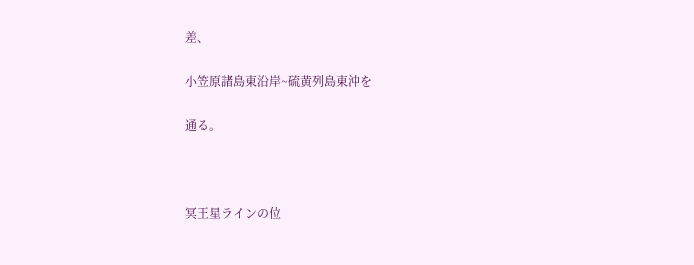差、

小笠原諸島東沿岸~硫黄列島東沖を

通る。



冥王星ラインの位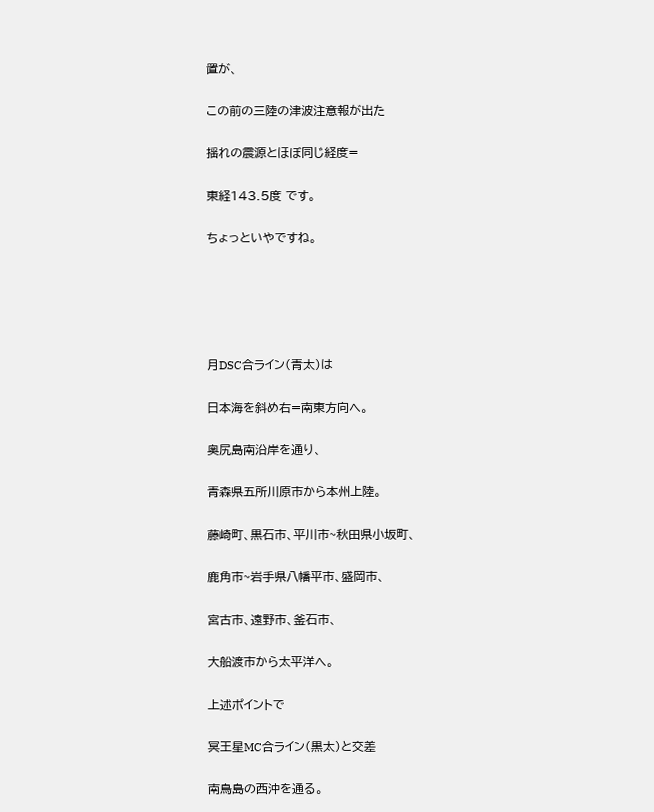置が、

この前の三陸の津波注意報が出た

揺れの震源とほぼ同じ経度=

東経143.5度 です。

ちょっといやですね。





月DSC合ライン(青太)は

日本海を斜め右=南東方向へ。

奥尻島南沿岸を通り、

青森県五所川原市から本州上陸。

藤崎町、黒石市、平川市~秋田県小坂町、

鹿角市~岩手県八幡平市、盛岡市、

宮古市、遠野市、釜石市、

大船渡市から太平洋へ。

上述ポイントで

冥王星MC合ライン(黒太)と交差

南鳥島の西沖を通る。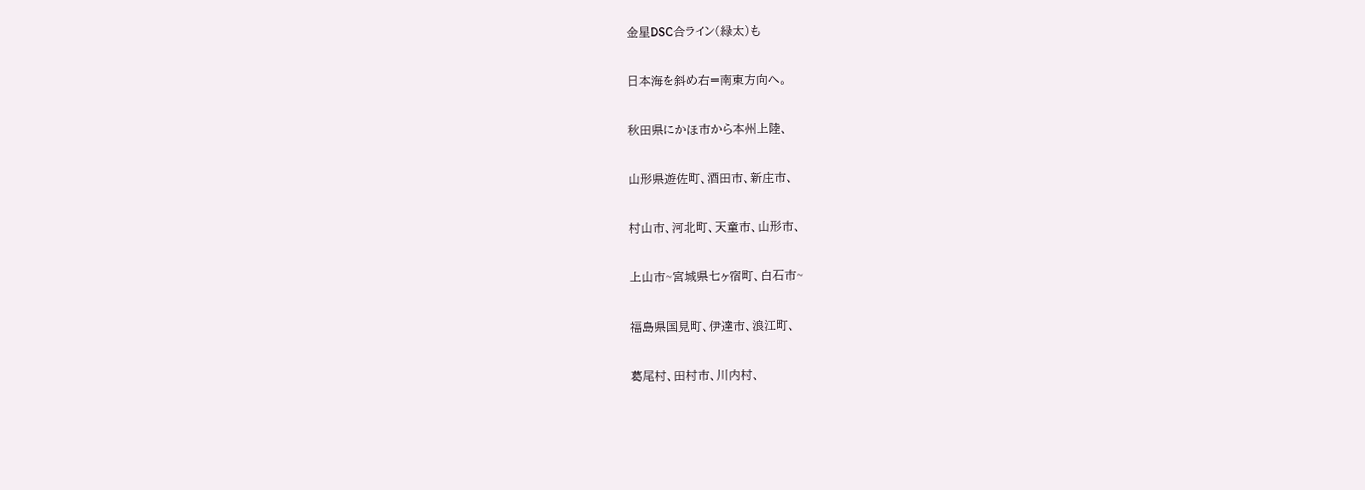金星DSC合ライン(緑太)も

日本海を斜め右=南東方向へ。

秋田県にかほ市から本州上陸、

山形県遊佐町、酒田市、新庄市、

村山市、河北町、天童市、山形市、

上山市~宮城県七ヶ宿町、白石市~

福島県国見町、伊達市、浪江町、

葛尾村、田村市、川内村、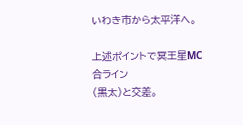いわき市から太平洋へ。

上述ポイントで冥王星MC合ライン
(黒太)と交差。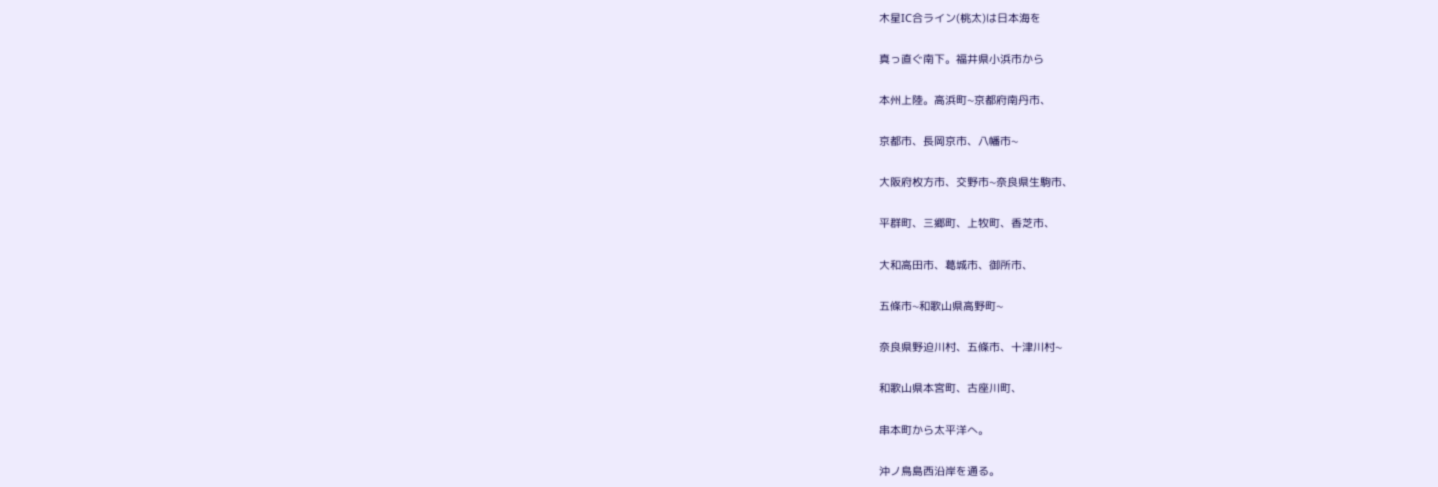木星IC合ライン(桃太)は日本海を

真っ直ぐ南下。福井県小浜市から

本州上陸。高浜町~京都府南丹市、

京都市、長岡京市、八幡市~

大阪府枚方市、交野市~奈良県生駒市、

平群町、三郷町、上牧町、香芝市、

大和高田市、葛城市、御所市、

五條市~和歌山県高野町~

奈良県野迫川村、五條市、十津川村~

和歌山県本宮町、古座川町、

串本町から太平洋へ。

沖ノ鳥島西沿岸を通る。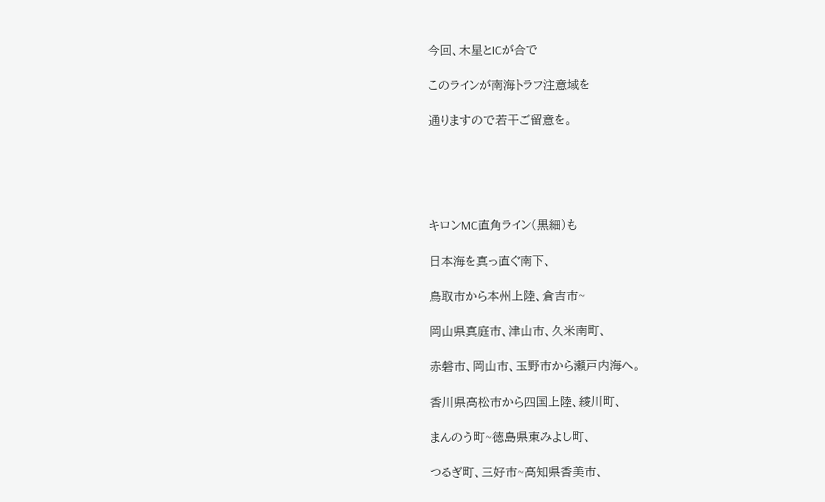今回、木星とICが合で

このラインが南海トラフ注意域を

通りますので若干ご留意を。





キロンMC直角ライン(黒細)も

日本海を真っ直ぐ南下、

鳥取市から本州上陸、倉吉市~

岡山県真庭市、津山市、久米南町、

赤磐市、岡山市、玉野市から瀬戸内海へ。

香川県高松市から四国上陸、綾川町、

まんのう町~徳島県東みよし町、

つるぎ町、三好市~高知県香美市、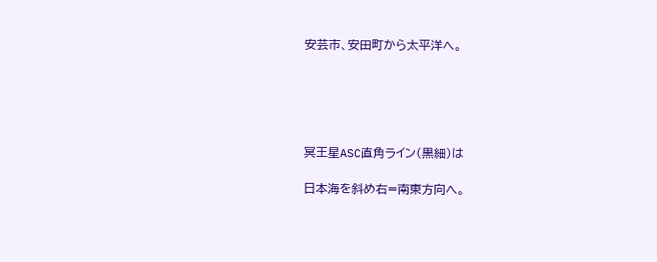安芸市、安田町から太平洋へ。





冥王星ASC直角ライン(黒細)は

日本海を斜め右=南東方向へ。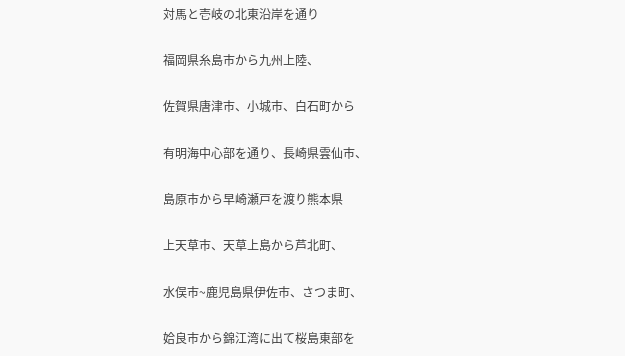対馬と壱岐の北東沿岸を通り

福岡県糸島市から九州上陸、

佐賀県唐津市、小城市、白石町から

有明海中心部を通り、長崎県雲仙市、

島原市から早崎瀬戸を渡り熊本県

上天草市、天草上島から芦北町、

水俣市~鹿児島県伊佐市、さつま町、

姶良市から錦江湾に出て桜島東部を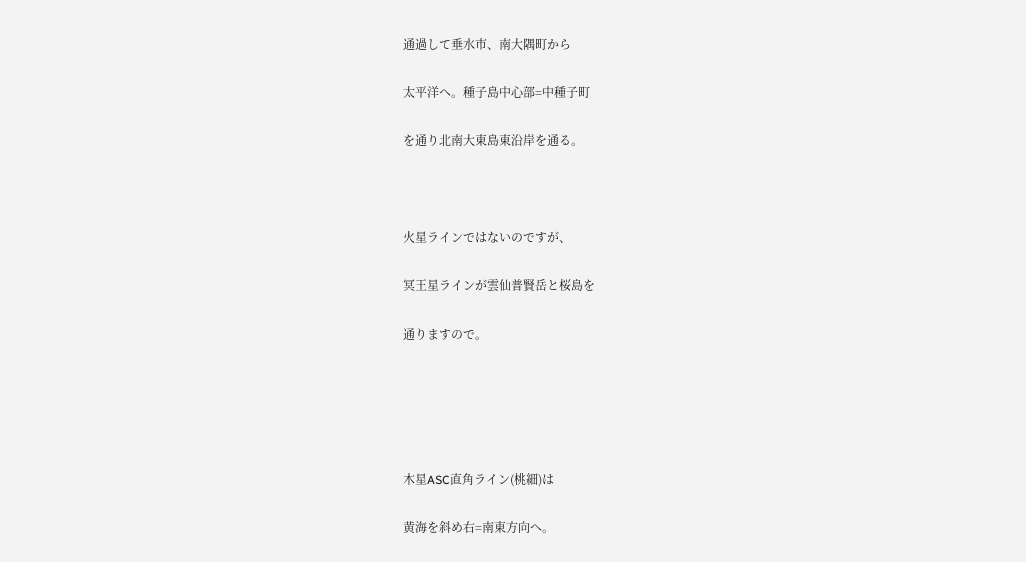通過して垂水市、南大隅町から

太平洋へ。種子島中心部=中種子町

を通り北南大東島東沿岸を通る。



火星ラインではないのですが、

冥王星ラインが雲仙普賢岳と桜島を

通りますので。





木星ASC直角ライン(桃細)は

黄海を斜め右=南東方向へ。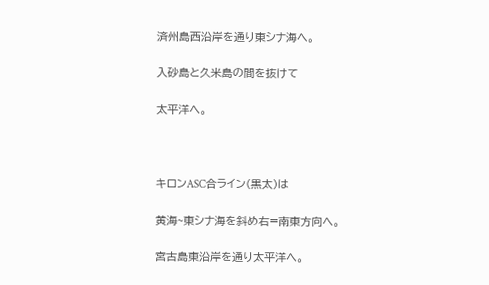済州島西沿岸を通り東シナ海へ。

入砂島と久米島の間を抜けて

太平洋へ。



キロンASC合ライン(黒太)は

黄海~東シナ海を斜め右=南東方向へ。

宮古島東沿岸を通り太平洋へ。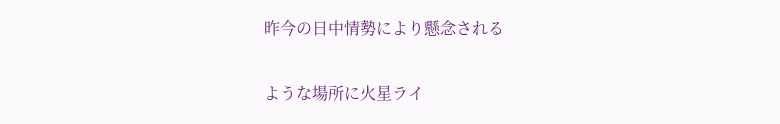昨今の日中情勢により懸念される

ような場所に火星ライ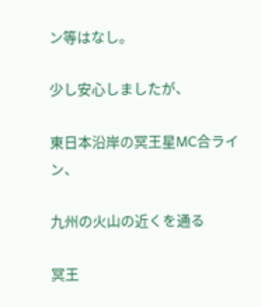ン等はなし。

少し安心しましたが、

東日本沿岸の冥王星MC合ライン、

九州の火山の近くを通る

冥王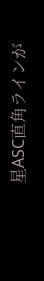星ASC直角ラインが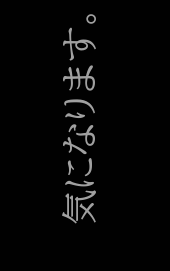気になります。